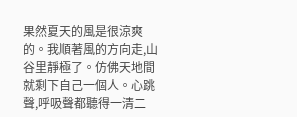果然夏天的風是很涼爽的。我順著風的方向走,山谷里靜極了。仿佛天地間就剩下自己一個人。心跳聲,呼吸聲都聽得一清二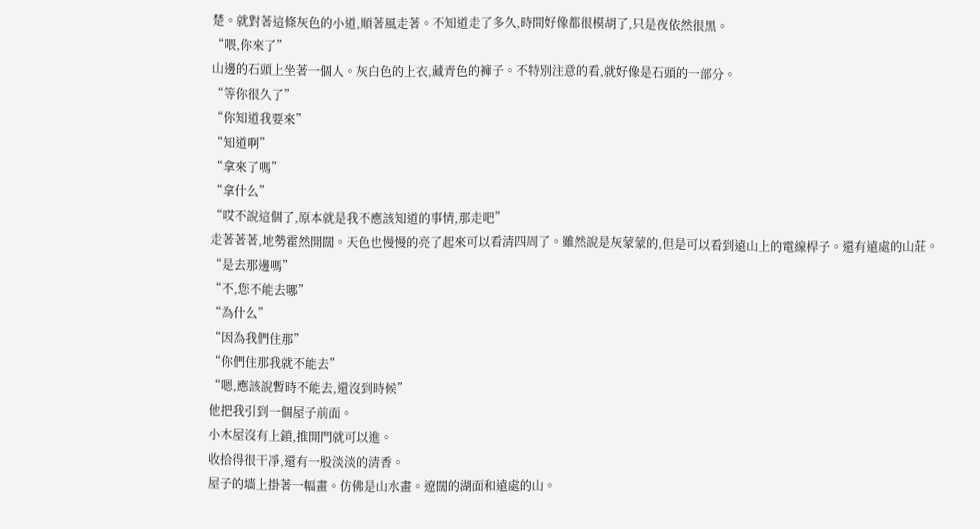楚。就對著這條灰色的小道,順著風走著。不知道走了多久,時間好像都很模胡了,只是夜依然很黑。
“喂,你來了”
山邊的石頭上坐著一個人。灰白色的上衣,藏青色的褲子。不特別注意的看,就好像是石頭的一部分。
“等你很久了”
“你知道我要來”
“知道啊”
“拿來了嗎”
“拿什么”
“哎不說這個了,原本就是我不應該知道的事情,那走吧”
走著著著,地勢霍然開闊。天色也慢慢的亮了起來可以看清四周了。雖然說是灰蒙蒙的,但是可以看到遠山上的電線桿子。還有遠處的山莊。
“是去那邊嗎”
“不,您不能去哪”
“為什么”
“因為我們住那”
“你們住那我就不能去”
“嗯,應該說暫時不能去,還沒到時候”
他把我引到一個屋子前面。
小木屋沒有上鎖,推開門就可以進。
收拾得很干凈,還有一股淡淡的清香。
屋子的墻上掛著一幅畫。仿佛是山水畫。遼闊的湖面和遠處的山。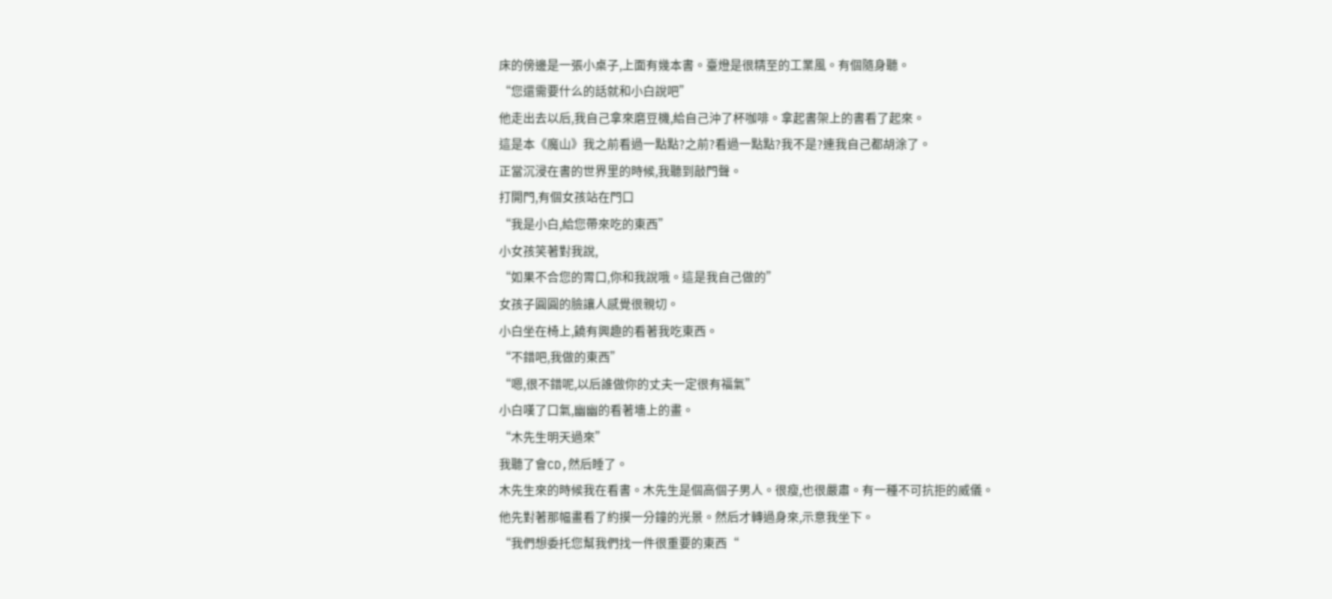床的傍邊是一張小桌子,上面有幾本書。臺燈是很精至的工業風。有個隨身聽。
“您還需要什么的話就和小白說吧”
他走出去以后,我自己拿來磨豆機,給自己沖了杯咖啡。拿起書架上的書看了起來。
這是本《魔山》我之前看過一點點?之前?看過一點點?我不是?連我自己都胡涂了。
正當沉浸在書的世界里的時候,我聽到敲門聲。
打開門,有個女孩站在門口
“我是小白,給您帶來吃的東西”
小女孩笑著對我說,
“如果不合您的胃口,你和我說哦。這是我自己做的”
女孩子圓圓的臉讓人感覺很親切。
小白坐在椅上,饒有興趣的看著我吃東西。
“不錯吧,我做的東西”
“嗯,很不錯呢,以后誰做你的丈夫一定很有福氣”
小白嘆了口氣,幽幽的看著墻上的畫。
“木先生明天過來”
我聽了會CD,然后睡了。
木先生來的時候我在看書。木先生是個高個子男人。很瘦,也很嚴肅。有一種不可抗拒的威儀。
他先對著那幅畫看了約摸一分鐘的光景。然后才轉過身來,示意我坐下。
“我們想委托您幫我們找一件很重要的東西“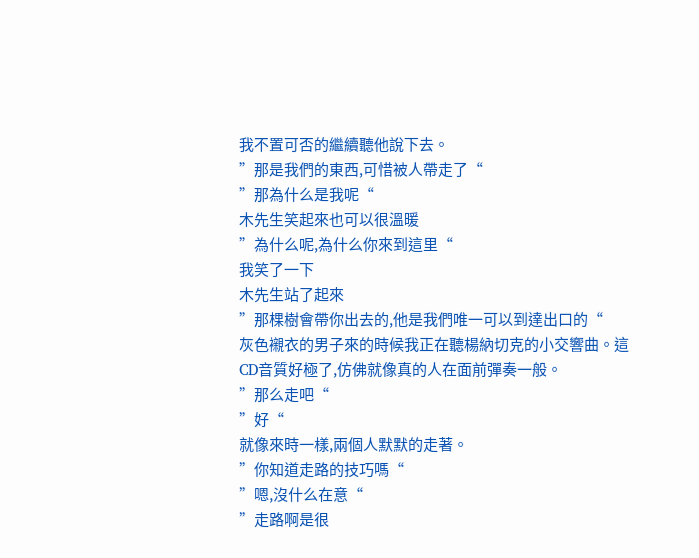我不置可否的繼續聽他說下去。
”那是我們的東西,可惜被人帶走了“
”那為什么是我呢“
木先生笑起來也可以很溫暖
”為什么呢,為什么你來到這里“
我笑了一下
木先生站了起來
”那棵樹會帶你出去的,他是我們唯一可以到達出口的“
灰色襯衣的男子來的時候我正在聽楊納切克的小交響曲。這CD音質好極了,仿佛就像真的人在面前彈奏一般。
”那么走吧“
”好“
就像來時一樣,兩個人默默的走著。
”你知道走路的技巧嗎“
”嗯,沒什么在意“
”走路啊是很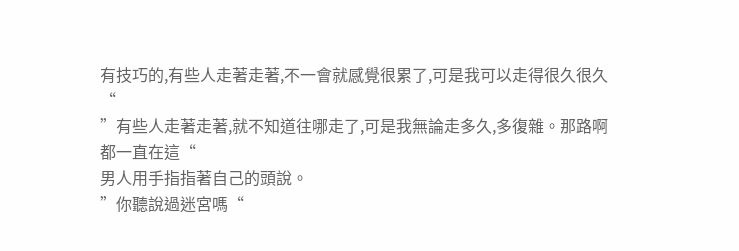有技巧的,有些人走著走著,不一會就感覺很累了,可是我可以走得很久很久“
”有些人走著走著,就不知道往哪走了,可是我無論走多久,多復雜。那路啊都一直在這“
男人用手指指著自己的頭說。
”你聽說過迷宮嗎“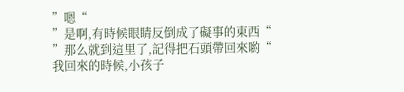”嗯“
”是啊,有時候眼睛反倒成了礙事的東西“
”那么就到這里了,記得把石頭帶回來喲“
我回來的時候,小孩子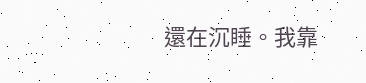還在沉睡。我靠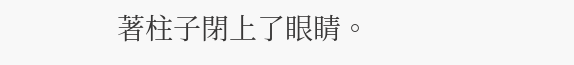著柱子閉上了眼睛。